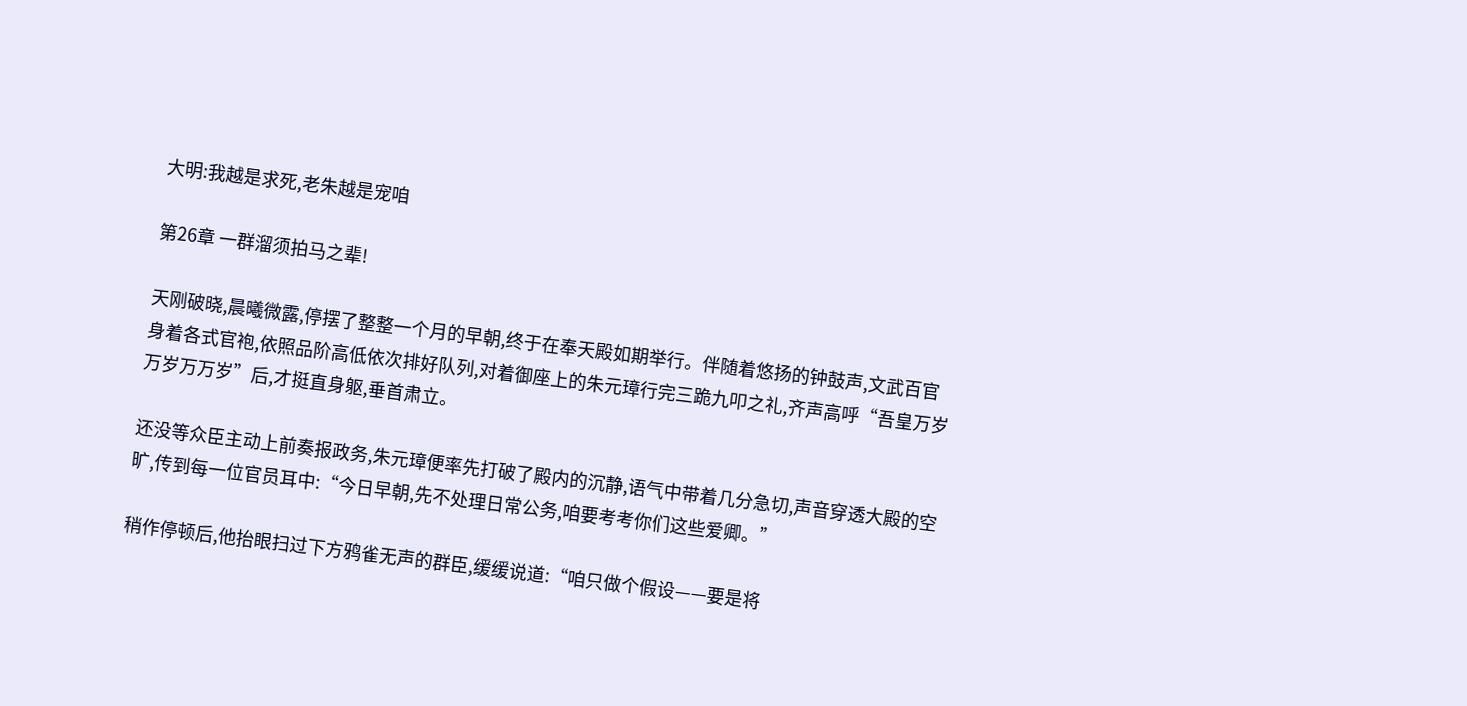大明:我越是求死,老朱越是宠咱

第26章 一群溜须拍马之辈!

天刚破晓,晨曦微露,停摆了整整一个月的早朝,终于在奉天殿如期举行。伴随着悠扬的钟鼓声,文武百官身着各式官袍,依照品阶高低依次排好队列,对着御座上的朱元璋行完三跪九叩之礼,齐声高呼“吾皇万岁万岁万万岁”后,才挺直身躯,垂首肃立。

还没等众臣主动上前奏报政务,朱元璋便率先打破了殿内的沉静,语气中带着几分急切,声音穿透大殿的空旷,传到每一位官员耳中:“今日早朝,先不处理日常公务,咱要考考你们这些爱卿。”

稍作停顿后,他抬眼扫过下方鸦雀无声的群臣,缓缓说道:“咱只做个假设——要是将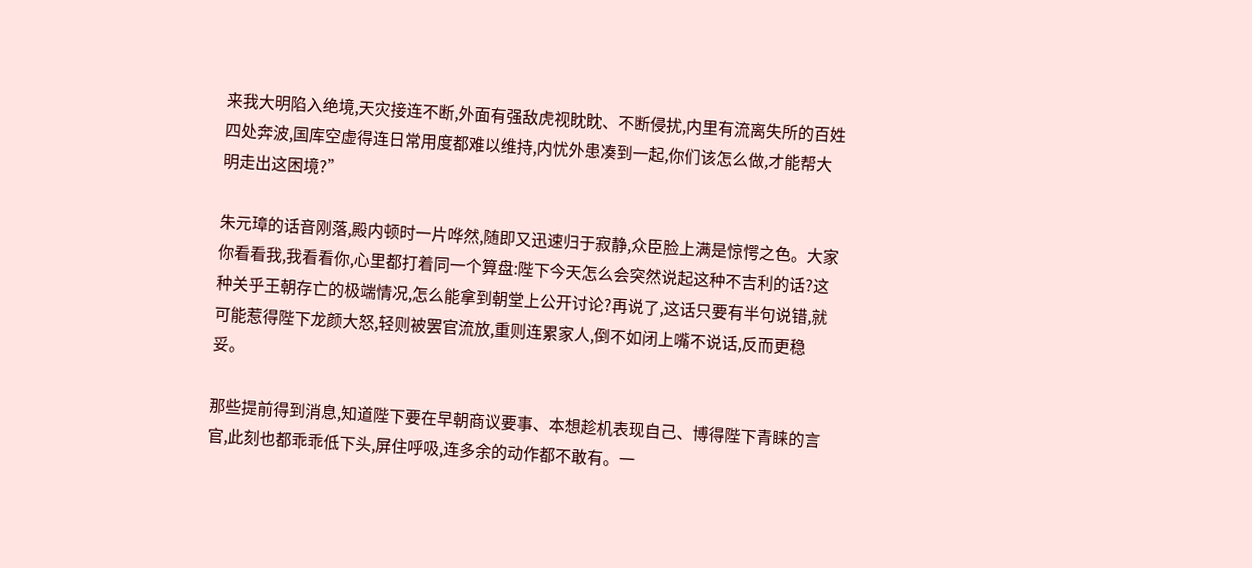来我大明陷入绝境,天灾接连不断,外面有强敌虎视眈眈、不断侵扰,内里有流离失所的百姓四处奔波,国库空虚得连日常用度都难以维持,内忧外患凑到一起,你们该怎么做,才能帮大明走出这困境?”

朱元璋的话音刚落,殿内顿时一片哗然,随即又迅速归于寂静,众臣脸上满是惊愕之色。大家你看看我,我看看你,心里都打着同一个算盘:陛下今天怎么会突然说起这种不吉利的话?这种关乎王朝存亡的极端情况,怎么能拿到朝堂上公开讨论?再说了,这话只要有半句说错,就可能惹得陛下龙颜大怒,轻则被罢官流放,重则连累家人,倒不如闭上嘴不说话,反而更稳妥。

那些提前得到消息,知道陛下要在早朝商议要事、本想趁机表现自己、博得陛下青睐的言官,此刻也都乖乖低下头,屏住呼吸,连多余的动作都不敢有。一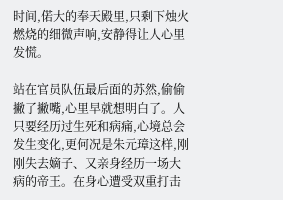时间,偌大的奉天殿里,只剩下烛火燃烧的细微声响,安静得让人心里发慌。

站在官员队伍最后面的苏然,偷偷撇了撇嘴,心里早就想明白了。人只要经历过生死和病痛,心境总会发生变化,更何况是朱元璋这样,刚刚失去嫡子、又亲身经历一场大病的帝王。在身心遭受双重打击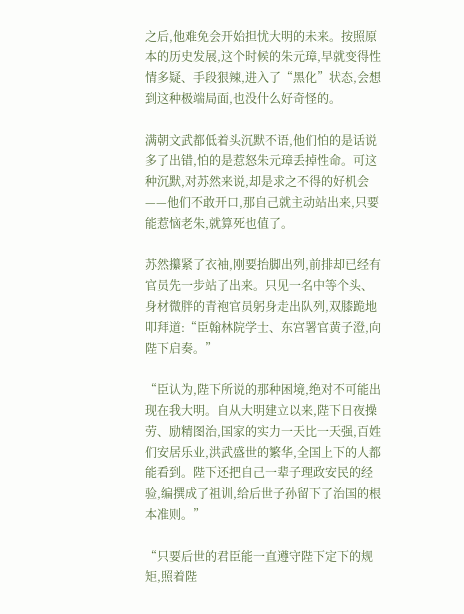之后,他难免会开始担忧大明的未来。按照原本的历史发展,这个时候的朱元璋,早就变得性情多疑、手段狠辣,进入了“黑化”状态,会想到这种极端局面,也没什么好奇怪的。

满朝文武都低着头沉默不语,他们怕的是话说多了出错,怕的是惹怒朱元璋丢掉性命。可这种沉默,对苏然来说,却是求之不得的好机会——他们不敢开口,那自己就主动站出来,只要能惹恼老朱,就算死也值了。

苏然攥紧了衣袖,刚要抬脚出列,前排却已经有官员先一步站了出来。只见一名中等个头、身材微胖的青袍官员躬身走出队列,双膝跪地叩拜道:“臣翰林院学士、东宫署官黄子澄,向陛下启奏。”

“臣认为,陛下所说的那种困境,绝对不可能出现在我大明。自从大明建立以来,陛下日夜操劳、励精图治,国家的实力一天比一天强,百姓们安居乐业,洪武盛世的繁华,全国上下的人都能看到。陛下还把自己一辈子理政安民的经验,编撰成了祖训,给后世子孙留下了治国的根本准则。”

“只要后世的君臣能一直遵守陛下定下的规矩,照着陛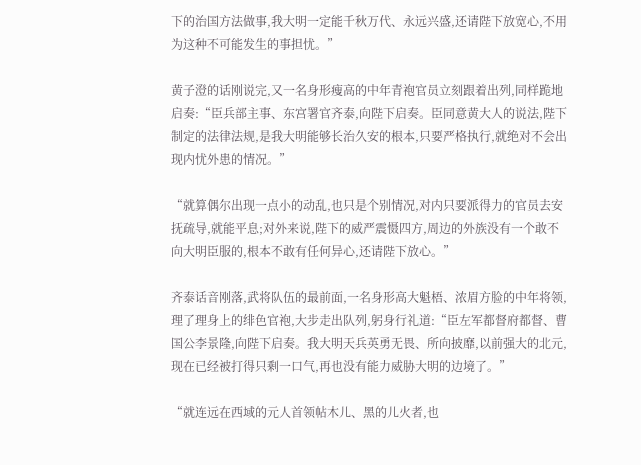下的治国方法做事,我大明一定能千秋万代、永远兴盛,还请陛下放宽心,不用为这种不可能发生的事担忧。”

黄子澄的话刚说完,又一名身形瘦高的中年青袍官员立刻跟着出列,同样跪地启奏:“臣兵部主事、东宫署官齐泰,向陛下启奏。臣同意黄大人的说法,陛下制定的法律法规,是我大明能够长治久安的根本,只要严格执行,就绝对不会出现内忧外患的情况。”

“就算偶尔出现一点小的动乱,也只是个别情况,对内只要派得力的官员去安抚疏导,就能平息;对外来说,陛下的威严震慑四方,周边的外族没有一个敢不向大明臣服的,根本不敢有任何异心,还请陛下放心。”

齐泰话音刚落,武将队伍的最前面,一名身形高大魁梧、浓眉方脸的中年将领,理了理身上的绯色官袍,大步走出队列,躬身行礼道:“臣左军都督府都督、曹国公李景隆,向陛下启奏。我大明天兵英勇无畏、所向披靡,以前强大的北元,现在已经被打得只剩一口气,再也没有能力威胁大明的边境了。”

“就连远在西域的元人首领帖木儿、黑的儿火者,也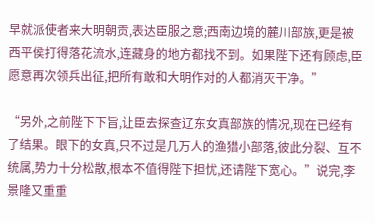早就派使者来大明朝贡,表达臣服之意;西南边境的麓川部族,更是被西平侯打得落花流水,连藏身的地方都找不到。如果陛下还有顾虑,臣愿意再次领兵出征,把所有敢和大明作对的人都消灭干净。”

“另外,之前陛下下旨,让臣去探查辽东女真部族的情况,现在已经有了结果。眼下的女真,只不过是几万人的渔猎小部落,彼此分裂、互不统属,势力十分松散,根本不值得陛下担忧,还请陛下宽心。”说完,李景隆又重重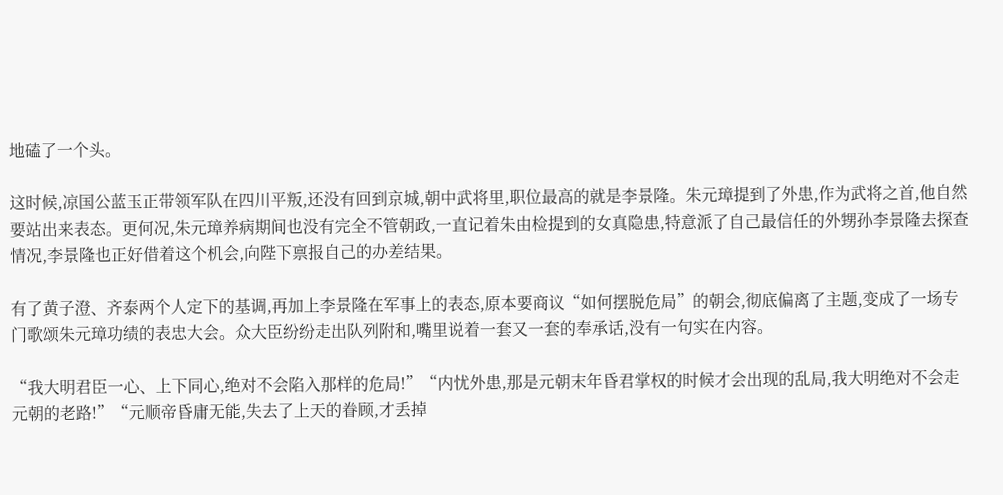地磕了一个头。

这时候,凉国公蓝玉正带领军队在四川平叛,还没有回到京城,朝中武将里,职位最高的就是李景隆。朱元璋提到了外患,作为武将之首,他自然要站出来表态。更何况,朱元璋养病期间也没有完全不管朝政,一直记着朱由检提到的女真隐患,特意派了自己最信任的外甥孙李景隆去探查情况,李景隆也正好借着这个机会,向陛下禀报自己的办差结果。

有了黄子澄、齐泰两个人定下的基调,再加上李景隆在军事上的表态,原本要商议“如何摆脱危局”的朝会,彻底偏离了主题,变成了一场专门歌颂朱元璋功绩的表忠大会。众大臣纷纷走出队列附和,嘴里说着一套又一套的奉承话,没有一句实在内容。

“我大明君臣一心、上下同心,绝对不会陷入那样的危局!”“内忧外患,那是元朝末年昏君掌权的时候才会出现的乱局,我大明绝对不会走元朝的老路!”“元顺帝昏庸无能,失去了上天的眷顾,才丢掉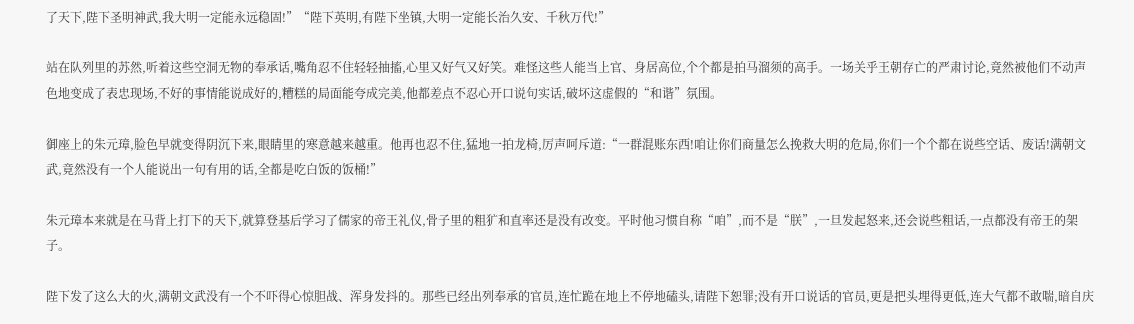了天下,陛下圣明神武,我大明一定能永远稳固!”“陛下英明,有陛下坐镇,大明一定能长治久安、千秋万代!”

站在队列里的苏然,听着这些空洞无物的奉承话,嘴角忍不住轻轻抽搐,心里又好气又好笑。难怪这些人能当上官、身居高位,个个都是拍马溜须的高手。一场关乎王朝存亡的严肃讨论,竟然被他们不动声色地变成了表忠现场,不好的事情能说成好的,糟糕的局面能夸成完美,他都差点不忍心开口说句实话,破坏这虚假的“和谐”氛围。

御座上的朱元璋,脸色早就变得阴沉下来,眼睛里的寒意越来越重。他再也忍不住,猛地一拍龙椅,厉声呵斥道:“一群混账东西!咱让你们商量怎么挽救大明的危局,你们一个个都在说些空话、废话!满朝文武,竟然没有一个人能说出一句有用的话,全都是吃白饭的饭桶!”

朱元璋本来就是在马背上打下的天下,就算登基后学习了儒家的帝王礼仪,骨子里的粗犷和直率还是没有改变。平时他习惯自称“咱”,而不是“朕”,一旦发起怒来,还会说些粗话,一点都没有帝王的架子。

陛下发了这么大的火,满朝文武没有一个不吓得心惊胆战、浑身发抖的。那些已经出列奉承的官员,连忙跪在地上不停地磕头,请陛下恕罪;没有开口说话的官员,更是把头埋得更低,连大气都不敢喘,暗自庆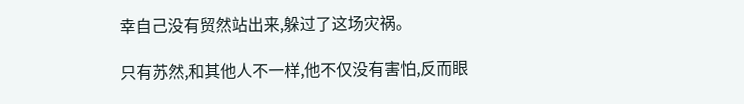幸自己没有贸然站出来,躲过了这场灾祸。

只有苏然,和其他人不一样,他不仅没有害怕,反而眼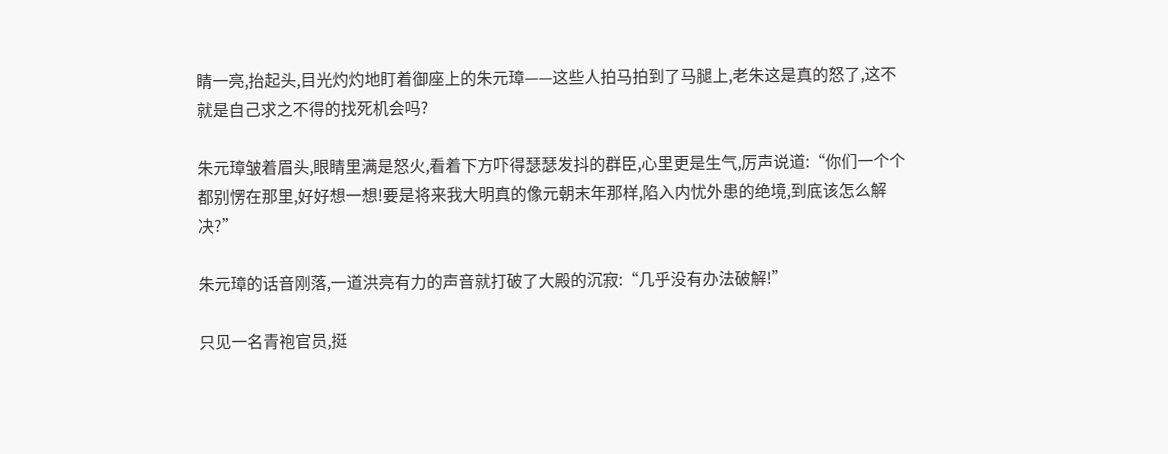睛一亮,抬起头,目光灼灼地盯着御座上的朱元璋——这些人拍马拍到了马腿上,老朱这是真的怒了,这不就是自己求之不得的找死机会吗?

朱元璋皱着眉头,眼睛里满是怒火,看着下方吓得瑟瑟发抖的群臣,心里更是生气,厉声说道:“你们一个个都别愣在那里,好好想一想!要是将来我大明真的像元朝末年那样,陷入内忧外患的绝境,到底该怎么解决?”

朱元璋的话音刚落,一道洪亮有力的声音就打破了大殿的沉寂:“几乎没有办法破解!”

只见一名青袍官员,挺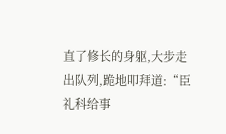直了修长的身躯,大步走出队列,跪地叩拜道:“臣礼科给事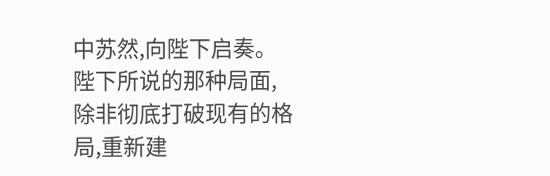中苏然,向陛下启奏。陛下所说的那种局面,除非彻底打破现有的格局,重新建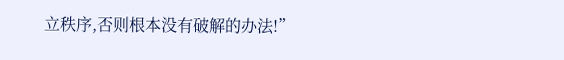立秩序,否则根本没有破解的办法!”